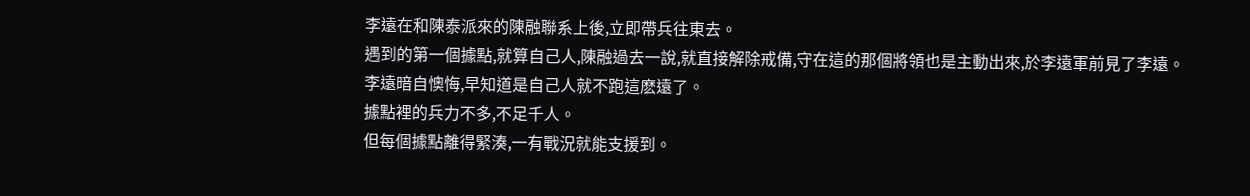李遠在和陳泰派來的陳融聯系上後,立即帶兵往東去。
遇到的第一個據點,就算自己人,陳融過去一說,就直接解除戒備,守在這的那個將領也是主動出來,於李遠軍前見了李遠。
李遠暗自懊悔,早知道是自己人就不跑這麽遠了。
據點裡的兵力不多,不足千人。
但每個據點離得緊湊,一有戰況就能支援到。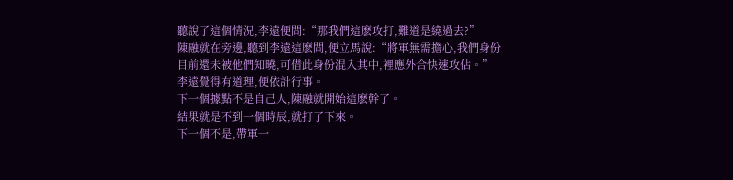聽說了這個情況,李遠便問:“那我們這麽攻打,難道是繞過去?”
陳融就在旁邊,聽到李遠這麽問,便立馬說:“將軍無需擔心,我們身份目前還未被他們知曉,可借此身份混入其中,裡應外合快速攻佔。”
李遠覺得有道理,便依計行事。
下一個據點不是自己人,陳融就開始這麽幹了。
結果就是不到一個時辰,就打了下來。
下一個不是,帶軍一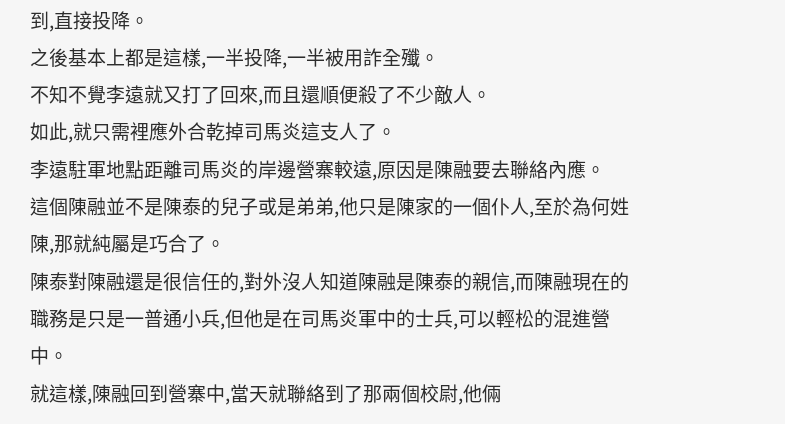到,直接投降。
之後基本上都是這樣,一半投降,一半被用詐全殲。
不知不覺李遠就又打了回來,而且還順便殺了不少敵人。
如此,就只需裡應外合乾掉司馬炎這支人了。
李遠駐軍地點距離司馬炎的岸邊營寨較遠,原因是陳融要去聯絡內應。
這個陳融並不是陳泰的兒子或是弟弟,他只是陳家的一個仆人,至於為何姓陳,那就純屬是巧合了。
陳泰對陳融還是很信任的,對外沒人知道陳融是陳泰的親信,而陳融現在的職務是只是一普通小兵,但他是在司馬炎軍中的士兵,可以輕松的混進營中。
就這樣,陳融回到營寨中,當天就聯絡到了那兩個校尉,他倆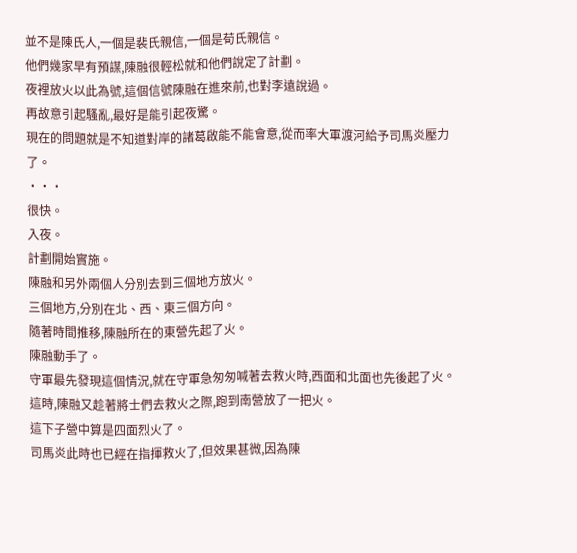並不是陳氏人,一個是裴氏親信,一個是荀氏親信。
他們幾家早有預謀,陳融很輕松就和他們說定了計劃。
夜裡放火以此為號,這個信號陳融在進來前,也對李遠說過。
再故意引起騷亂,最好是能引起夜驚。
現在的問題就是不知道對岸的諸葛啟能不能會意,從而率大軍渡河給予司馬炎壓力了。
···
很快。
入夜。
計劃開始實施。
陳融和另外兩個人分別去到三個地方放火。
三個地方,分別在北、西、東三個方向。
隨著時間推移,陳融所在的東營先起了火。
陳融動手了。
守軍最先發現這個情況,就在守軍急匆匆喊著去救火時,西面和北面也先後起了火。
這時,陳融又趁著將士們去救火之際,跑到南營放了一把火。
這下子營中算是四面烈火了。
司馬炎此時也已經在指揮救火了,但效果甚微,因為陳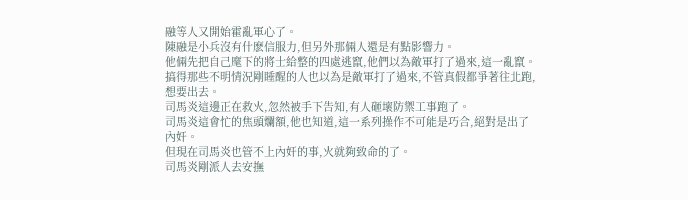融等人又開始霍亂軍心了。
陳融是小兵沒有什麽信服力,但另外那倆人還是有點影響力。
他倆先把自己麾下的將士給整的四處逃竄,他們以為敵軍打了過來,這一亂竄。
搞得那些不明情況剛睡醒的人也以為是敵軍打了過來,不管真假都爭著往北跑,想要出去。
司馬炎這邊正在救火,忽然被手下告知,有人砸壞防禦工事跑了。
司馬炎這會忙的焦頭爛額,他也知道,這一系列操作不可能是巧合,絕對是出了內奸。
但現在司馬炎也管不上內奸的事,火就夠致命的了。
司馬炎剛派人去安撫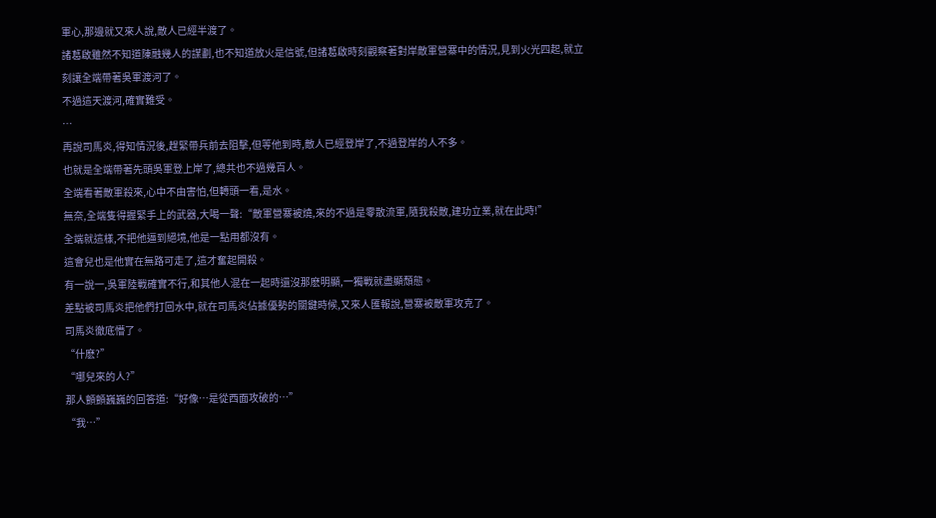軍心,那邊就又來人說,敵人已經半渡了。
諸葛啟雖然不知道陳融幾人的謀劃,也不知道放火是信號,但諸葛啟時刻觀察著對岸敵軍營寨中的情況,見到火光四起,就立刻讓全端帶著吳軍渡河了。
不過這天渡河,確實難受。
…
再說司馬炎,得知情況後,趕緊帶兵前去阻擊,但等他到時,敵人已經登岸了,不過登岸的人不多。
也就是全端帶著先頭吳軍登上岸了,總共也不過幾百人。
全端看著敵軍殺來,心中不由害怕,但轉頭一看,是水。
無奈,全端隻得握緊手上的武器,大喝一聲:“敵軍營寨被燒,來的不過是零散流軍,隨我殺敵,建功立業,就在此時!”
全端就這樣,不把他逼到絕境,他是一點用都沒有。
這會兒也是他實在無路可走了,這才奮起開殺。
有一說一,吳軍陸戰確實不行,和其他人混在一起時還沒那麽明顯,一獨戰就盡顯頹態。
差點被司馬炎把他們打回水中,就在司馬炎佔據優勢的關鍵時候,又來人匯報說,營寨被敵軍攻克了。
司馬炎徹底懵了。
“什麽?”
“哪兒來的人?”
那人顫顫巍巍的回答道:“好像…是從西面攻破的…”
“我…”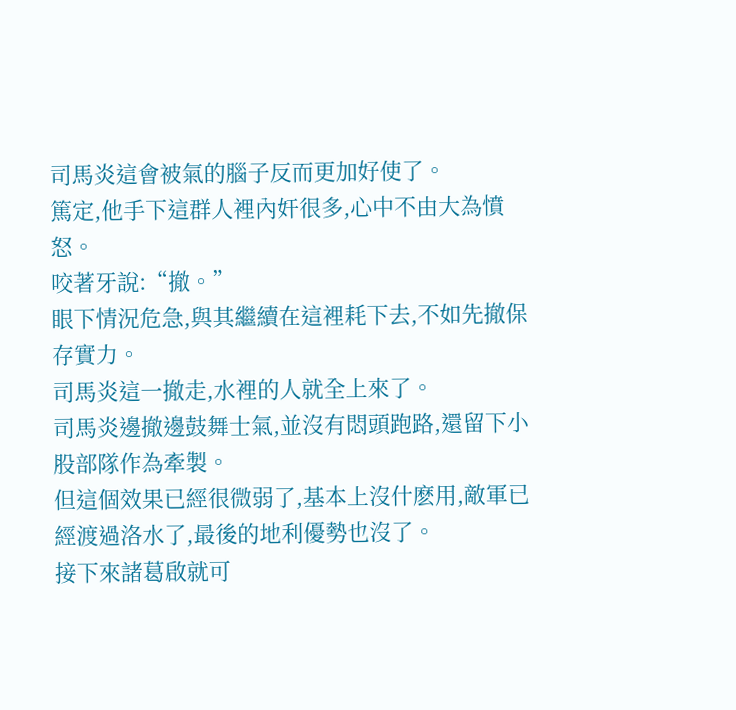司馬炎這會被氣的腦子反而更加好使了。
篤定,他手下這群人裡內奸很多,心中不由大為憤怒。
咬著牙說:“撤。”
眼下情況危急,與其繼續在這裡耗下去,不如先撤保存實力。
司馬炎這一撤走,水裡的人就全上來了。
司馬炎邊撤邊鼓舞士氣,並沒有悶頭跑路,還留下小股部隊作為牽製。
但這個效果已經很微弱了,基本上沒什麽用,敵軍已經渡過洛水了,最後的地利優勢也沒了。
接下來諸葛啟就可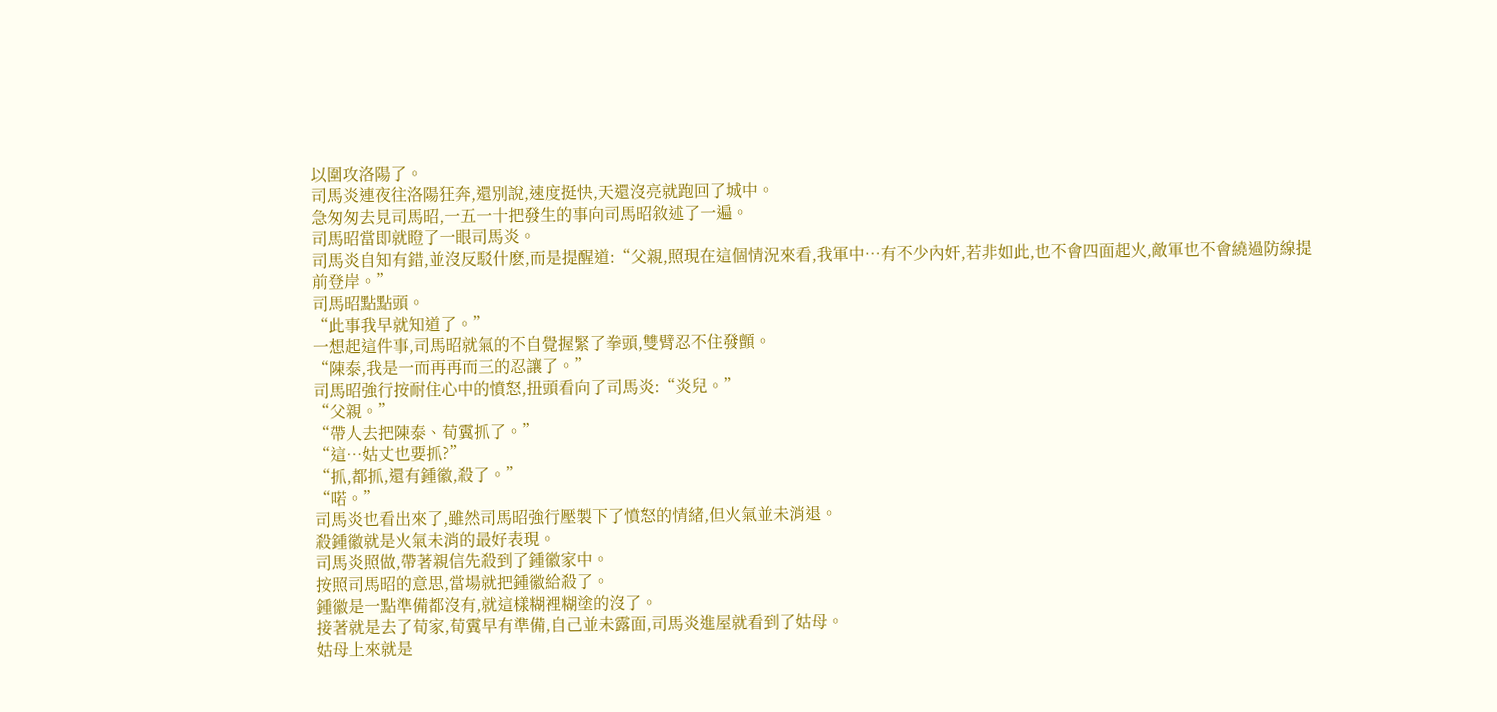以圍攻洛陽了。
司馬炎連夜往洛陽狂奔,還別說,速度挺快,天還沒亮就跑回了城中。
急匆匆去見司馬昭,一五一十把發生的事向司馬昭敘述了一遍。
司馬昭當即就瞪了一眼司馬炎。
司馬炎自知有錯,並沒反駁什麽,而是提醒道:“父親,照現在這個情況來看,我軍中…有不少內奸,若非如此,也不會四面起火,敵軍也不會繞過防線提前登岸。”
司馬昭點點頭。
“此事我早就知道了。”
一想起這件事,司馬昭就氣的不自覺握緊了拳頭,雙臂忍不住發顫。
“陳泰,我是一而再再而三的忍讓了。”
司馬昭強行按耐住心中的憤怒,扭頭看向了司馬炎:“炎兒。”
“父親。”
“帶人去把陳泰、荀霬抓了。”
“這…姑丈也要抓?”
“抓,都抓,還有鍾徽,殺了。”
“喏。”
司馬炎也看出來了,雖然司馬昭強行壓製下了憤怒的情緒,但火氣並未消退。
殺鍾徽就是火氣未消的最好表現。
司馬炎照做,帶著親信先殺到了鍾徽家中。
按照司馬昭的意思,當場就把鍾徽給殺了。
鍾徽是一點準備都沒有,就這樣糊裡糊塗的沒了。
接著就是去了荀家,荀霬早有準備,自己並未露面,司馬炎進屋就看到了姑母。
姑母上來就是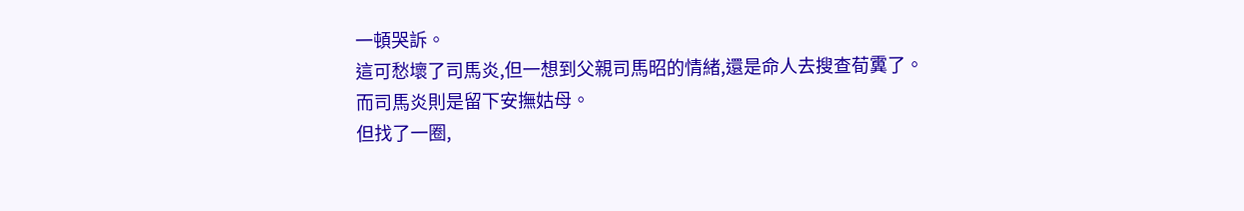一頓哭訴。
這可愁壞了司馬炎,但一想到父親司馬昭的情緒,還是命人去搜查荀霬了。
而司馬炎則是留下安撫姑母。
但找了一圈,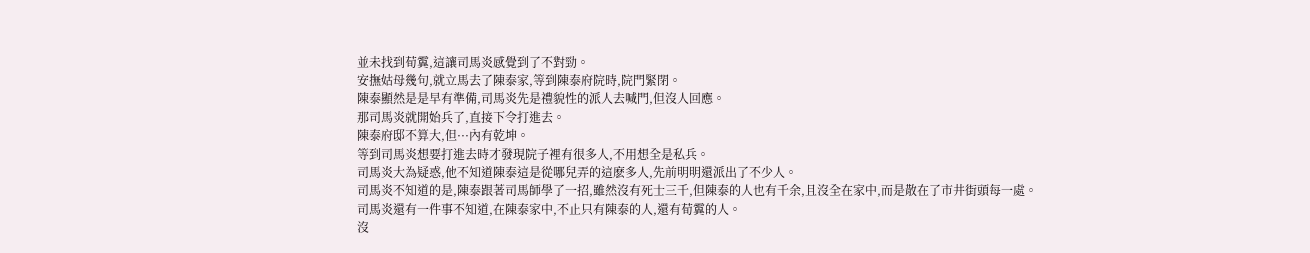並未找到荀霬,這讓司馬炎感覺到了不對勁。
安撫姑母幾句,就立馬去了陳泰家,等到陳泰府院時,院門緊閉。
陳泰顯然是是早有準備,司馬炎先是禮貌性的派人去喊門,但沒人回應。
那司馬炎就開始兵了,直接下令打進去。
陳泰府邸不算大,但···內有乾坤。
等到司馬炎想要打進去時才發現院子裡有很多人,不用想全是私兵。
司馬炎大為疑惑,他不知道陳泰這是從哪兒弄的這麽多人,先前明明還派出了不少人。
司馬炎不知道的是,陳泰跟著司馬師學了一招,雖然沒有死士三千,但陳泰的人也有千余,且沒全在家中,而是散在了市井街頭每一處。
司馬炎還有一件事不知道,在陳泰家中,不止只有陳泰的人,還有荀霬的人。
沒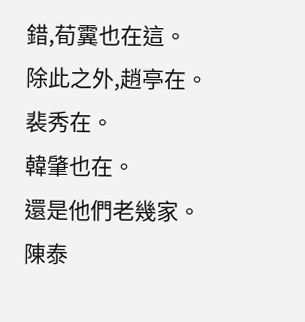錯,荀霬也在這。
除此之外,趙亭在。
裴秀在。
韓肇也在。
還是他們老幾家。
陳泰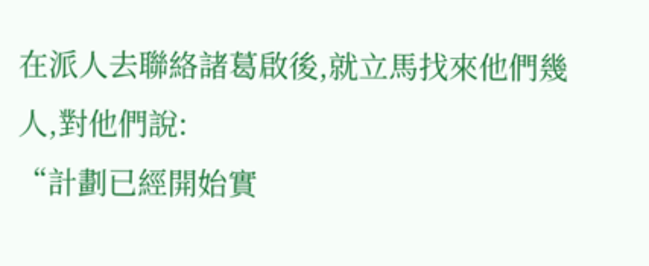在派人去聯絡諸葛啟後,就立馬找來他們幾人,對他們說:
“計劃已經開始實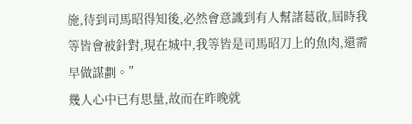施,待到司馬昭得知後,必然會意識到有人幫諸葛啟,屆時我等皆會被針對,現在城中,我等皆是司馬昭刀上的魚肉,還需早做謀劃。”
幾人心中已有思量,故而在昨晚就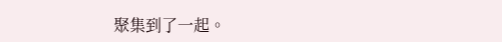聚集到了一起。